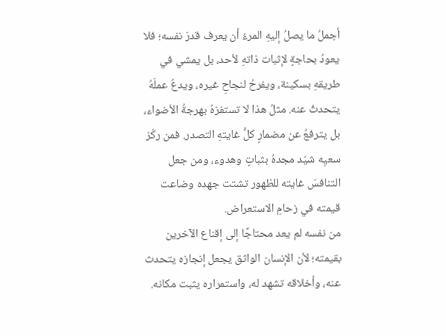أجملُ ما يصلُ إليهِ المرءُ أن يعرف قدرَ نفسه؛ فلا يعودُ بحاجةٍ لإثبات ذاتهِ لأحد، بل يمشي في طريقهِ بسكينة، ويفرحُ لنجاحِ غيره، ويدعُ عملَهُ يتحدثُ عنه. مثلُ هذا لا تستفزهُ بهرجةُ الأضواء، بل يترفعُ عن مضمارٍ كلُّ غايتهِ التصدر. فمن ركّز سعيِه شيّد مجدهُ بثباتٍ وهدوء، ومن جعل التنافسَ غايته للظهور تشتت جهده وضاعت قيمته في زحامِ الاستعراض.
من نفسه لم يعد محتاجًا إلى إقناع الآخرين بقيمته؛ لأن الإنسان الواثق يجعل إنجازه يتحدث عنه، وأخلاقه تشهد له، واستمراره يثبت مكانه.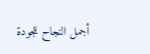أجمل النجاح للجودة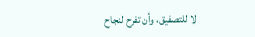لا للتصفيق، وأن تفرح لنجاح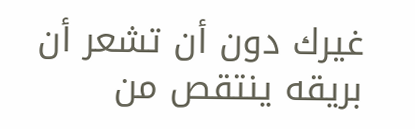غيرك دون أن تشعر أن بريقه ينتقص من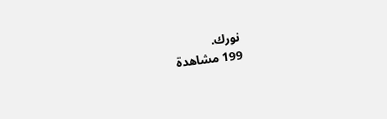نورك.
199 مشاهدة